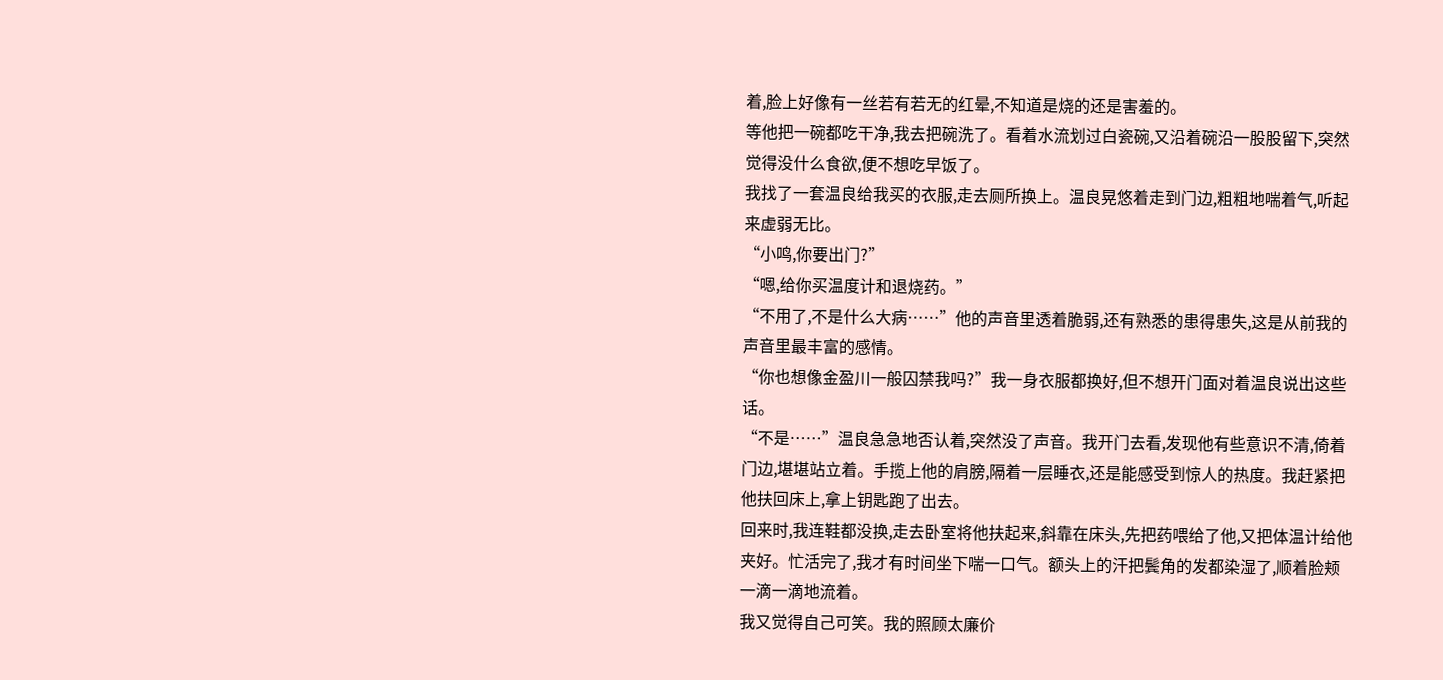着,脸上好像有一丝若有若无的红晕,不知道是烧的还是害羞的。
等他把一碗都吃干净,我去把碗洗了。看着水流划过白瓷碗,又沿着碗沿一股股留下,突然觉得没什么食欲,便不想吃早饭了。
我找了一套温良给我买的衣服,走去厕所换上。温良晃悠着走到门边,粗粗地喘着气,听起来虚弱无比。
“小鸣,你要出门?”
“嗯,给你买温度计和退烧药。”
“不用了,不是什么大病……”他的声音里透着脆弱,还有熟悉的患得患失,这是从前我的声音里最丰富的感情。
“你也想像金盈川一般囚禁我吗?”我一身衣服都换好,但不想开门面对着温良说出这些话。
“不是……”温良急急地否认着,突然没了声音。我开门去看,发现他有些意识不清,倚着门边,堪堪站立着。手揽上他的肩膀,隔着一层睡衣,还是能感受到惊人的热度。我赶紧把他扶回床上,拿上钥匙跑了出去。
回来时,我连鞋都没换,走去卧室将他扶起来,斜靠在床头,先把药喂给了他,又把体温计给他夹好。忙活完了,我才有时间坐下喘一口气。额头上的汗把鬓角的发都染湿了,顺着脸颊一滴一滴地流着。
我又觉得自己可笑。我的照顾太廉价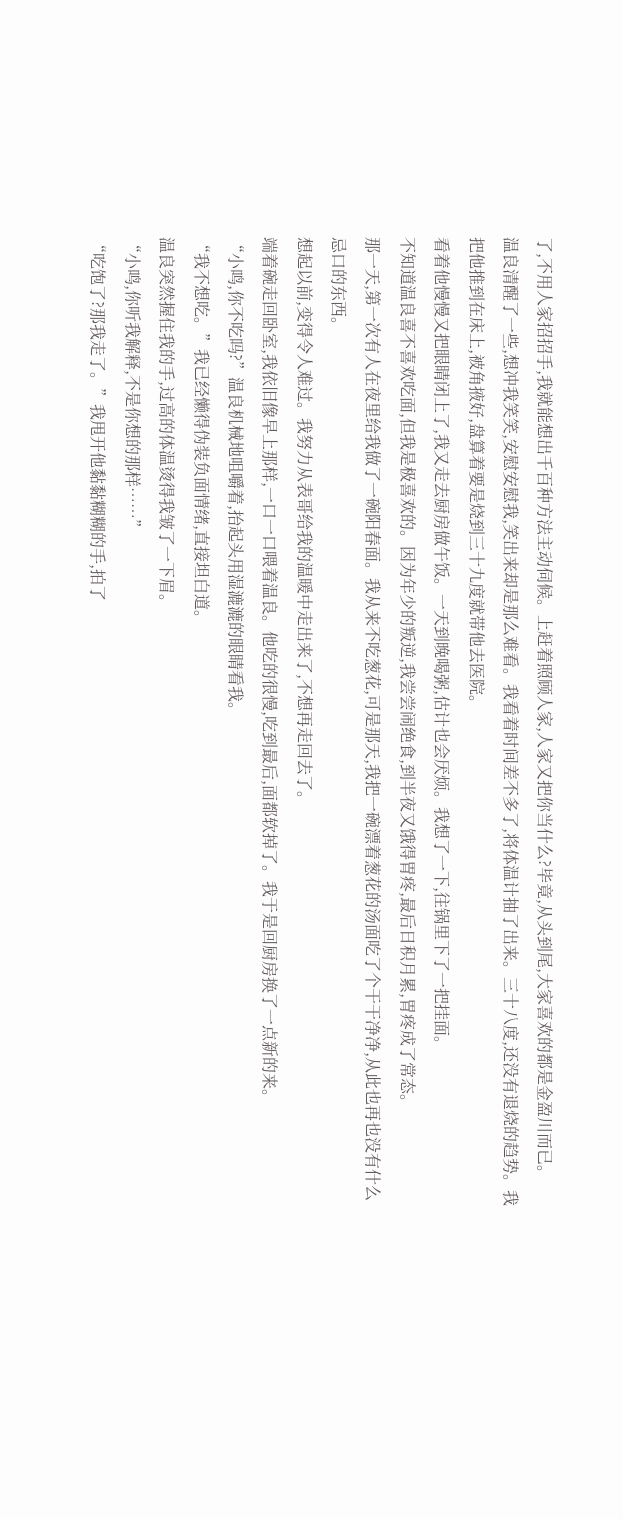了,不用人家招招手,我就能想出千百种方法主动伺候。上赶着照顾人家,人家又把你当什么?毕竟,从头到尾,大家喜欢的都是金盈川而已。
温良清醒了一些,想冲我笑笑,安慰安慰我,笑出来却是那么难看。我看着时间差不多了,将体温计抽了出来。三十八度,还没有退烧的趋势。我把他推到在床上,被角掖好,盘算着要是烧到三十九度就带他去医院。
看着他慢慢又把眼睛闭上了,我又走去厨房做午饭。一天到晚喝粥,估计也会厌烦。我想了一下,往锅里下了一把挂面。
不知道温良喜不喜欢吃面,但我是极喜欢的。因为年少的叛逆,我尝尝闹绝食,到半夜又饿得胃疼,最后日积月累,胃疼成了常态。
那一天,第一次有人在夜里给我做了一碗阳春面。我从来不吃葱花,可是那天,我把一碗漂着葱花的汤面吃了个干干净净,从此也再也没有什么忌口的东西。
想起以前,变得令人难过。我努力从表哥给我的温暖中走出来了,不想再走回去了。
端着碗走回卧室,我依旧像早上那样,一口一口喂着温良。他吃的很慢,吃到最后,面都软掉了。我于是回厨房换了一点新的来。
“小鸣,你不吃吗?”温良机械地咀嚼着,抬起头用湿漉漉的眼睛看我。
“我不想吃。”我已经懒得伪装负面情绪,直接坦白道。
温良突然握住我的手,过高的体温烫得我皱了一下眉。
“小鸣,你听我解释,不是你想的那样……”
“吃饱了?那我走了。”我甩开他黏黏糊糊的手,拍了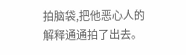拍脑袋,把他恶心人的解释通通拍了出去。